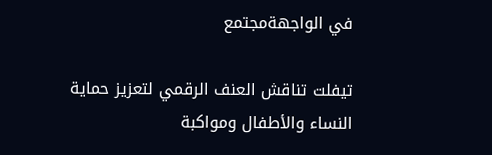في الواجهةمجتمع

تيفلت تناقش العنف الرقمي لتعزيز حماية النساء والأطفال ومواكبة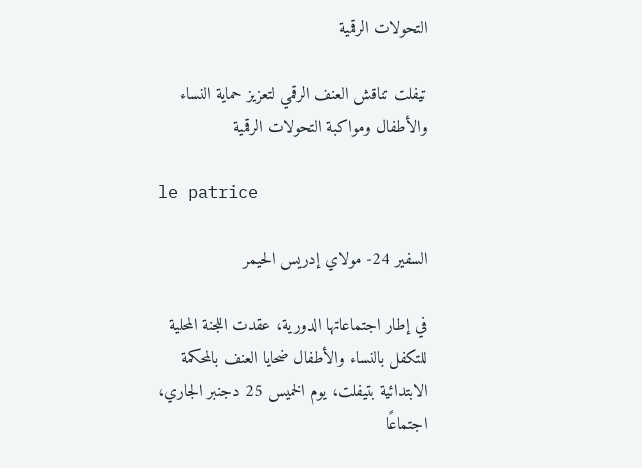التحولات الرقمية

تيفلت تناقش العنف الرقمي لتعزيز حماية النساء والأطفال ومواكبة التحولات الرقمية

le patrice

السفير 24- مولاي إدريس الحيمر

في إطار اجتماعاتها الدورية، عقدت اللجنة المحلية للتكفل بالنساء والأطفال ضحايا العنف بالمحكمة الابتدائية بتيفلت، يوم الخميس 25 دجنبر الجاري، اجتماعًا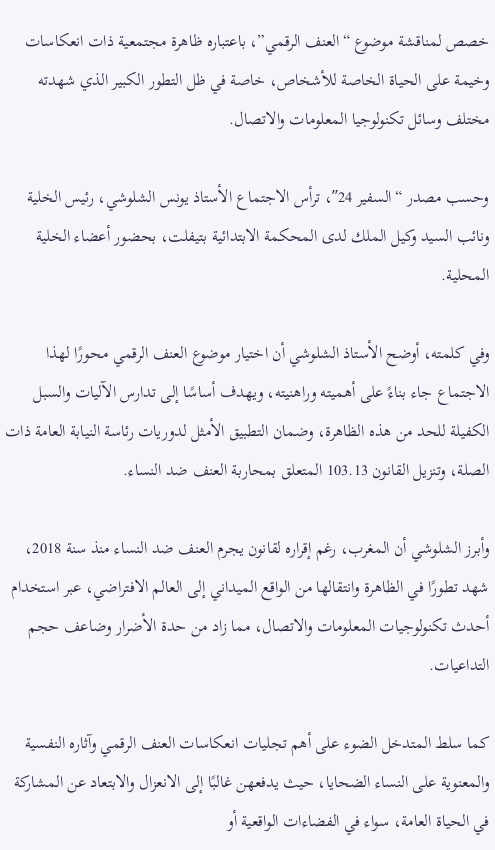خصص لمناقشة موضوع “العنف الرقمي”، باعتباره ظاهرة مجتمعية ذات انعكاسات وخيمة على الحياة الخاصة للأشخاص، خاصة في ظل التطور الكبير الذي شهدته مختلف وسائل تكنولوجيا المعلومات والاتصال.

وحسب مصدر “السفير 24″، ترأس الاجتماع الأستاذ يونس الشلوشي، رئيس الخلية ونائب السيد وكيل الملك لدى المحكمة الابتدائية بتيفلت، بحضور أعضاء الخلية المحلية.

وفي كلمته، أوضح الأستاذ الشلوشي أن اختيار موضوع العنف الرقمي محورًا لهذا الاجتماع جاء بناءً على أهميته وراهنيته، ويهدف أساسًا إلى تدارس الآليات والسبل الكفيلة للحد من هذه الظاهرة، وضمان التطبيق الأمثل لدوريات رئاسة النيابة العامة ذات الصلة، وتنزيل القانون 103.13 المتعلق بمحاربة العنف ضد النساء.

وأبرز الشلوشي أن المغرب، رغم إقراره لقانون يجرم العنف ضد النساء منذ سنة 2018، شهد تطورًا في الظاهرة وانتقالها من الواقع الميداني إلى العالم الافتراضي، عبر استخدام أحدث تكنولوجيات المعلومات والاتصال، مما زاد من حدة الأضرار وضاعف حجم التداعيات.

كما سلط المتدخل الضوء على أهم تجليات انعكاسات العنف الرقمي وآثاره النفسية والمعنوية على النساء الضحايا، حيث يدفعهن غالبًا إلى الانعزال والابتعاد عن المشاركة في الحياة العامة، سواء في الفضاءات الواقعية أو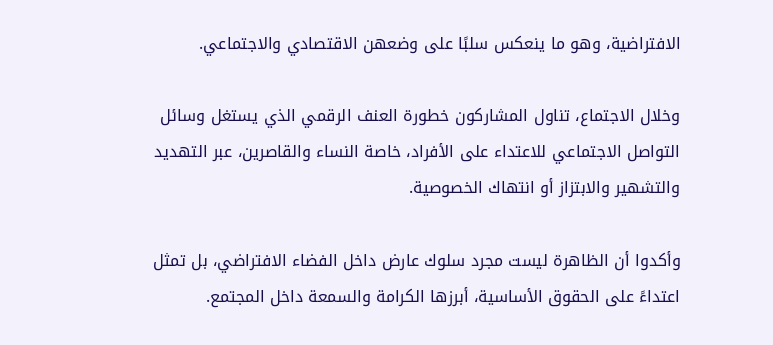الافتراضية، وهو ما ينعكس سلبًا على وضعهن الاقتصادي والاجتماعي.

وخلال الاجتماع، تناول المشاركون خطورة العنف الرقمي الذي يستغل وسائل التواصل الاجتماعي للاعتداء على الأفراد، خاصة النساء والقاصرين، عبر التهديد والتشهير والابتزاز أو انتهاك الخصوصية.

وأكدوا أن الظاهرة ليست مجرد سلوك عارض داخل الفضاء الافتراضي، بل تمثل اعتداءً على الحقوق الأساسية، أبرزها الكرامة والسمعة داخل المجتمع.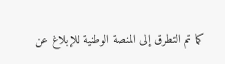كما تم التطرق إلى المنصة الوطنية للإبلاغ عن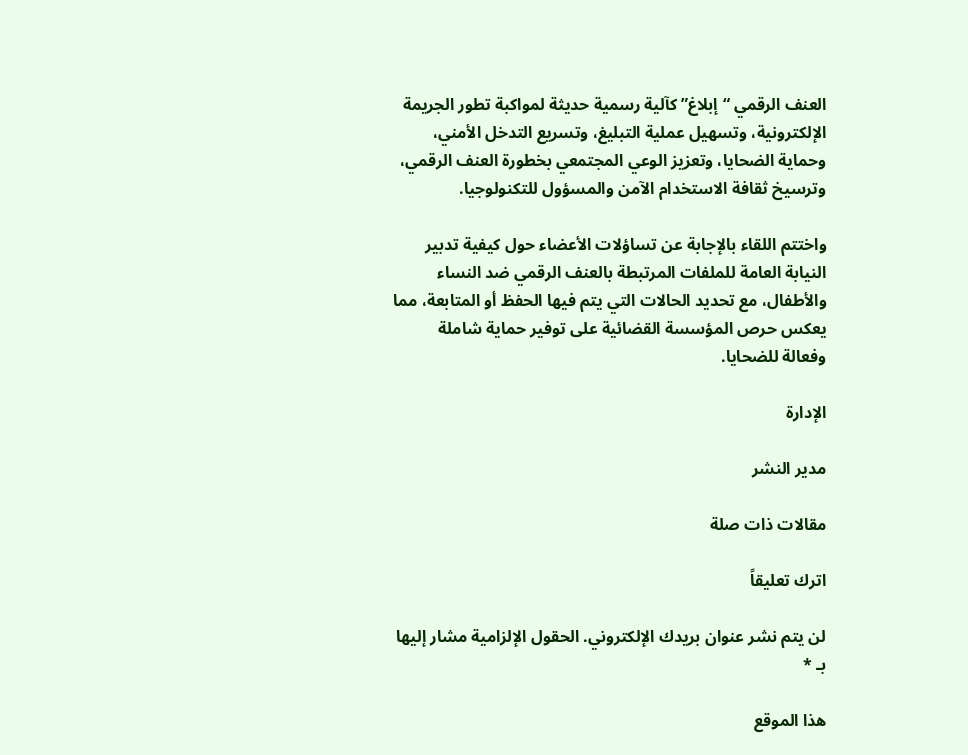العنف الرقمي “إبلاغ” كآلية رسمية حديثة لمواكبة تطور الجريمة الإلكترونية، وتسهيل عملية التبليغ، وتسريع التدخل الأمني، وحماية الضحايا، وتعزيز الوعي المجتمعي بخطورة العنف الرقمي، وترسيخ ثقافة الاستخدام الآمن والمسؤول للتكنولوجيا.

واختتم اللقاء بالإجابة عن تساؤلات الأعضاء حول كيفية تدبير النيابة العامة للملفات المرتبطة بالعنف الرقمي ضد النساء والأطفال، مع تحديد الحالات التي يتم فيها الحفظ أو المتابعة، مما يعكس حرص المؤسسة القضائية على توفير حماية شاملة وفعالة للضحايا.

الإدارة

مدير النشر

مقالات ذات صلة

اترك تعليقاً

لن يتم نشر عنوان بريدك الإلكتروني. الحقول الإلزامية مشار إليها بـ *

هذا الموقع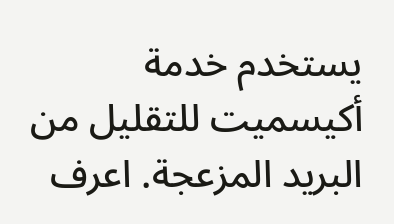يستخدم خدمة أكيسميت للتقليل من البريد المزعجة. اعرف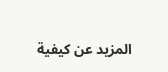المزيد عن كيفية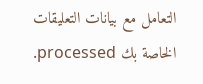التعامل مع بيانات التعليقات الخاصة بك processed.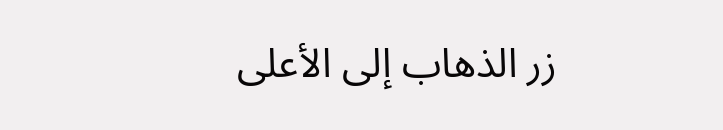زر الذهاب إلى الأعلى